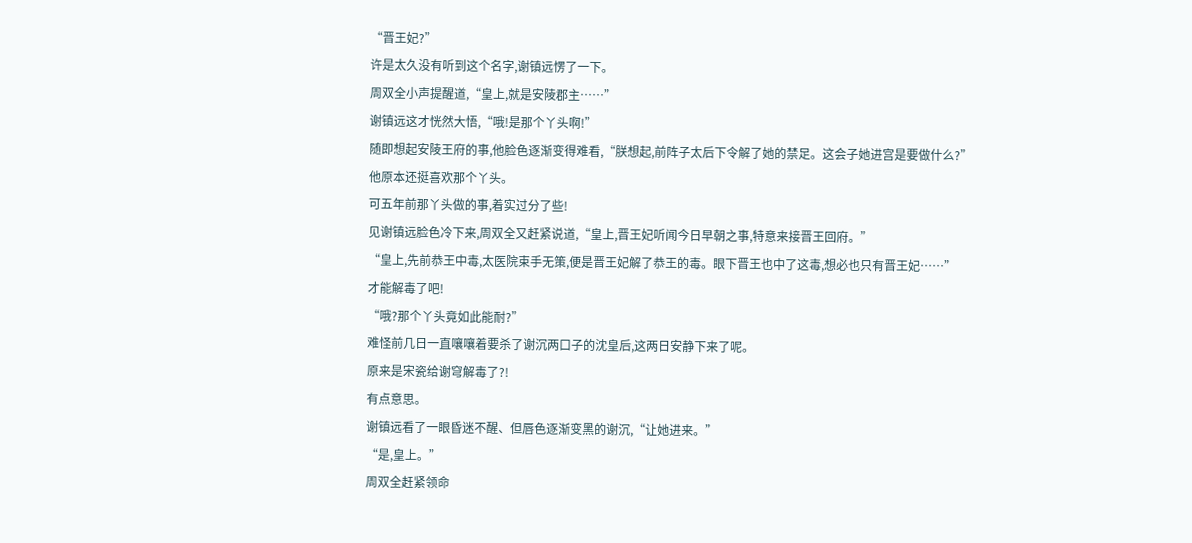“晋王妃?”
许是太久没有听到这个名字,谢镇远愣了一下。
周双全小声提醒道,“皇上,就是安陵郡主……”
谢镇远这才恍然大悟,“哦!是那个丫头啊!”
随即想起安陵王府的事,他脸色逐渐变得难看,“朕想起,前阵子太后下令解了她的禁足。这会子她进宫是要做什么?”
他原本还挺喜欢那个丫头。
可五年前那丫头做的事,着实过分了些!
见谢镇远脸色冷下来,周双全又赶紧说道,“皇上,晋王妃听闻今日早朝之事,特意来接晋王回府。”
“皇上,先前恭王中毒,太医院束手无策,便是晋王妃解了恭王的毒。眼下晋王也中了这毒,想必也只有晋王妃……”
才能解毒了吧!
“哦?那个丫头竟如此能耐?”
难怪前几日一直嚷嚷着要杀了谢沉两口子的沈皇后,这两日安静下来了呢。
原来是宋瓷给谢穹解毒了?!
有点意思。
谢镇远看了一眼昏迷不醒、但唇色逐渐变黑的谢沉,“让她进来。”
“是,皇上。”
周双全赶紧领命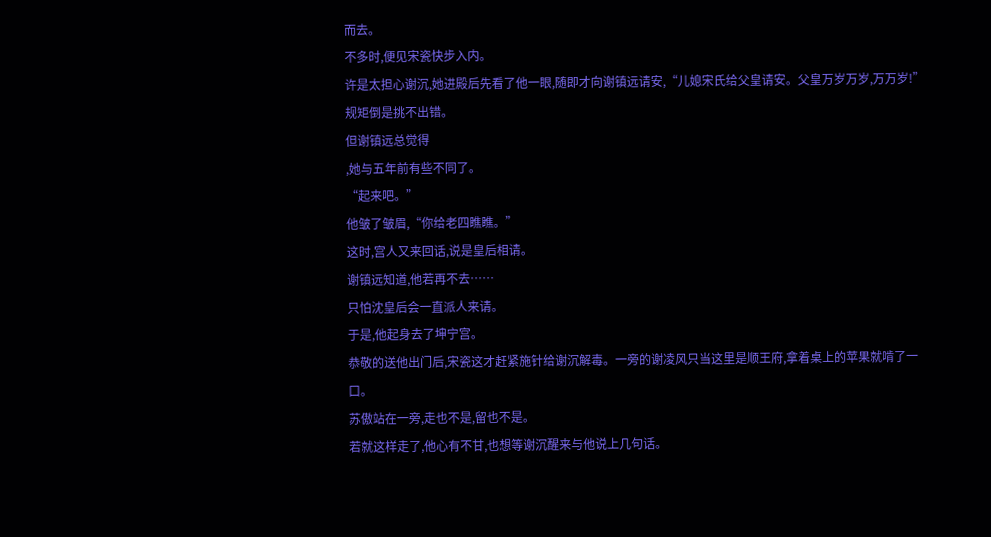而去。
不多时,便见宋瓷快步入内。
许是太担心谢沉,她进殿后先看了他一眼,随即才向谢镇远请安,“儿媳宋氏给父皇请安。父皇万岁万岁,万万岁!”
规矩倒是挑不出错。
但谢镇远总觉得
,她与五年前有些不同了。
“起来吧。”
他皱了皱眉,“你给老四瞧瞧。”
这时,宫人又来回话,说是皇后相请。
谢镇远知道,他若再不去……
只怕沈皇后会一直派人来请。
于是,他起身去了坤宁宫。
恭敬的送他出门后,宋瓷这才赶紧施针给谢沉解毒。一旁的谢凌风只当这里是顺王府,拿着桌上的苹果就啃了一口。
苏傲站在一旁,走也不是,留也不是。
若就这样走了,他心有不甘,也想等谢沉醒来与他说上几句话。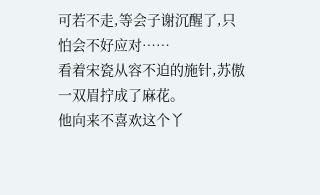可若不走,等会子谢沉醒了,只怕会不好应对……
看着宋瓷从容不迫的施针,苏傲一双眉拧成了麻花。
他向来不喜欢这个丫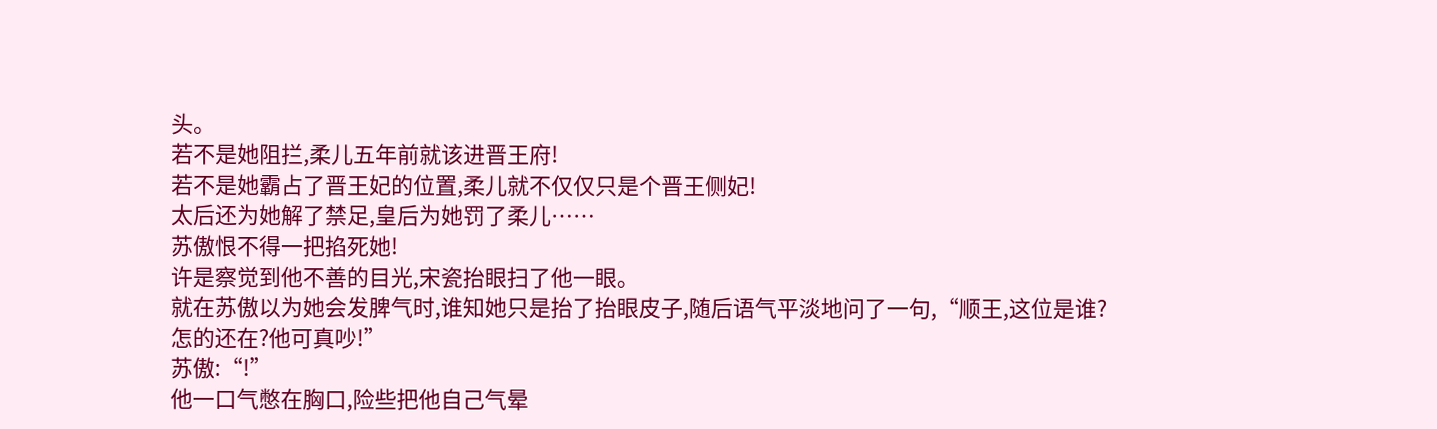头。
若不是她阻拦,柔儿五年前就该进晋王府!
若不是她霸占了晋王妃的位置,柔儿就不仅仅只是个晋王侧妃!
太后还为她解了禁足,皇后为她罚了柔儿……
苏傲恨不得一把掐死她!
许是察觉到他不善的目光,宋瓷抬眼扫了他一眼。
就在苏傲以为她会发脾气时,谁知她只是抬了抬眼皮子,随后语气平淡地问了一句,“顺王,这位是谁?怎的还在?他可真吵!”
苏傲:“!”
他一口气憋在胸口,险些把他自己气晕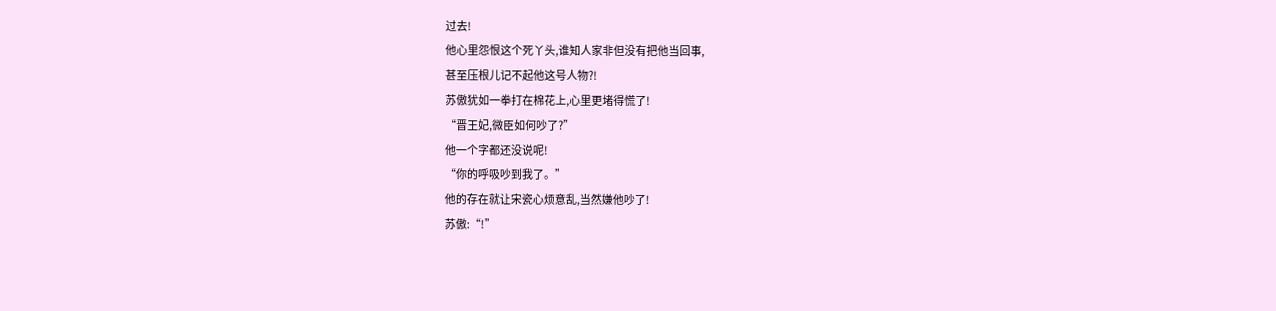过去!
他心里怨恨这个死丫头,谁知人家非但没有把他当回事,
甚至压根儿记不起他这号人物?!
苏傲犹如一拳打在棉花上,心里更堵得慌了!
“晋王妃,微臣如何吵了?”
他一个字都还没说呢!
“你的呼吸吵到我了。”
他的存在就让宋瓷心烦意乱,当然嫌他吵了!
苏傲:“!”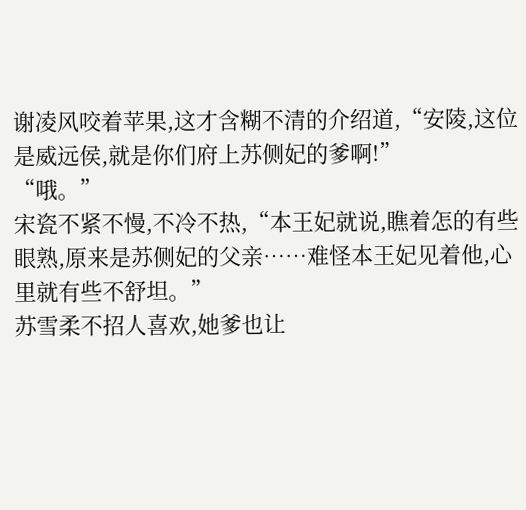谢凌风咬着苹果,这才含糊不清的介绍道,“安陵,这位是威远侯,就是你们府上苏侧妃的爹啊!”
“哦。”
宋瓷不紧不慢,不冷不热,“本王妃就说,瞧着怎的有些眼熟,原来是苏侧妃的父亲……难怪本王妃见着他,心里就有些不舒坦。”
苏雪柔不招人喜欢,她爹也让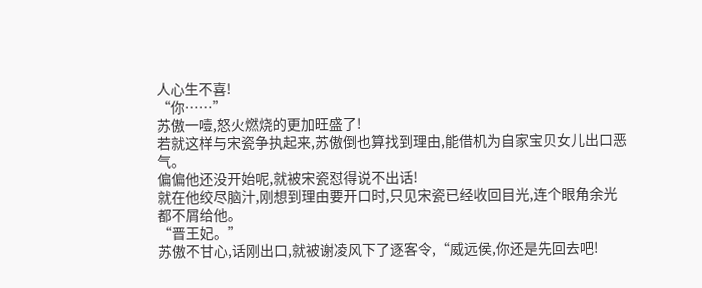人心生不喜!
“你……”
苏傲一噎,怒火燃烧的更加旺盛了!
若就这样与宋瓷争执起来,苏傲倒也算找到理由,能借机为自家宝贝女儿出口恶气。
偏偏他还没开始呢,就被宋瓷怼得说不出话!
就在他绞尽脑汁,刚想到理由要开口时,只见宋瓷已经收回目光,连个眼角余光都不屑给他。
“晋王妃。”
苏傲不甘心,话刚出口,就被谢凌风下了逐客令,“威远侯,你还是先回去吧!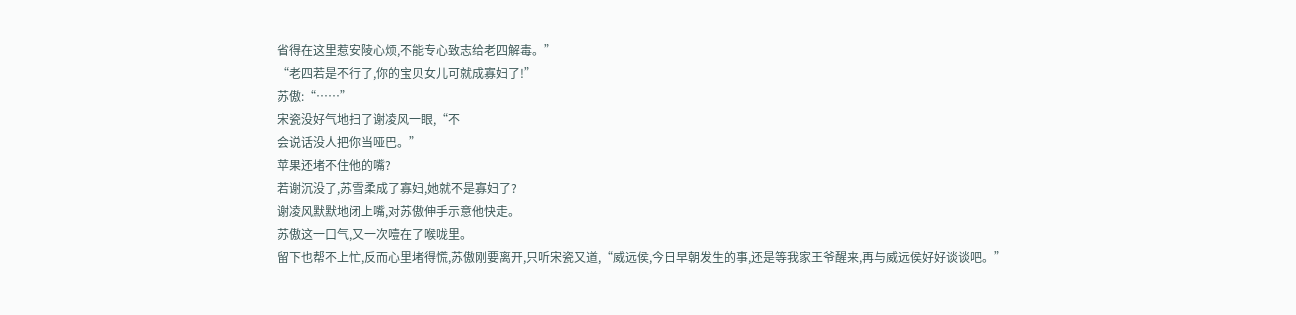省得在这里惹安陵心烦,不能专心致志给老四解毒。”
“老四若是不行了,你的宝贝女儿可就成寡妇了!”
苏傲:“……”
宋瓷没好气地扫了谢凌风一眼,“不
会说话没人把你当哑巴。”
苹果还堵不住他的嘴?
若谢沉没了,苏雪柔成了寡妇,她就不是寡妇了?
谢凌风默默地闭上嘴,对苏傲伸手示意他快走。
苏傲这一口气,又一次噎在了喉咙里。
留下也帮不上忙,反而心里堵得慌,苏傲刚要离开,只听宋瓷又道,“威远侯,今日早朝发生的事,还是等我家王爷醒来,再与威远侯好好谈谈吧。”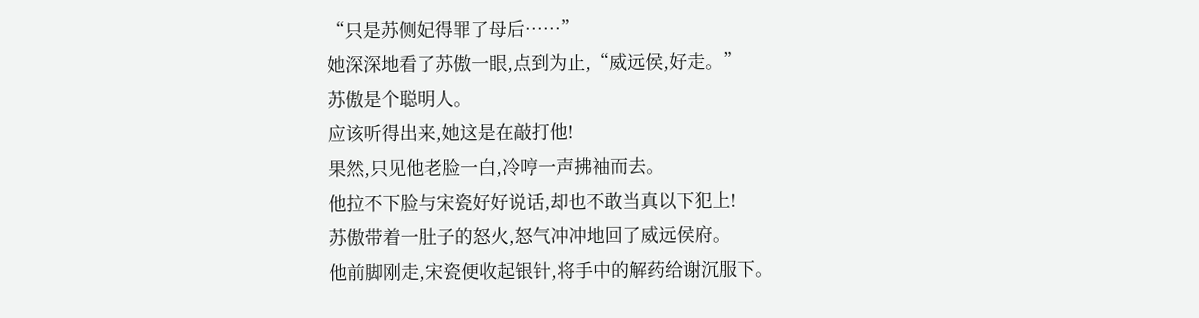“只是苏侧妃得罪了母后……”
她深深地看了苏傲一眼,点到为止,“威远侯,好走。”
苏傲是个聪明人。
应该听得出来,她这是在敲打他!
果然,只见他老脸一白,冷哼一声拂袖而去。
他拉不下脸与宋瓷好好说话,却也不敢当真以下犯上!
苏傲带着一肚子的怒火,怒气冲冲地回了威远侯府。
他前脚刚走,宋瓷便收起银针,将手中的解药给谢沉服下。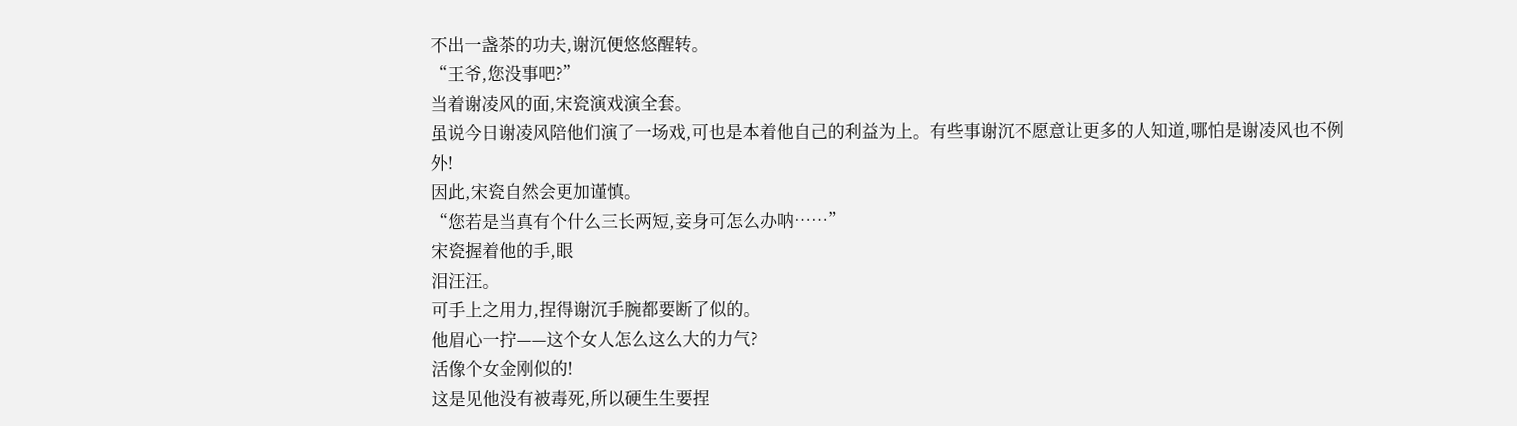不出一盏茶的功夫,谢沉便悠悠醒转。
“王爷,您没事吧?”
当着谢凌风的面,宋瓷演戏演全套。
虽说今日谢凌风陪他们演了一场戏,可也是本着他自己的利益为上。有些事谢沉不愿意让更多的人知道,哪怕是谢凌风也不例外!
因此,宋瓷自然会更加谨慎。
“您若是当真有个什么三长两短,妾身可怎么办呐……”
宋瓷握着他的手,眼
泪汪汪。
可手上之用力,捏得谢沉手腕都要断了似的。
他眉心一拧——这个女人怎么这么大的力气?
活像个女金刚似的!
这是见他没有被毒死,所以硬生生要捏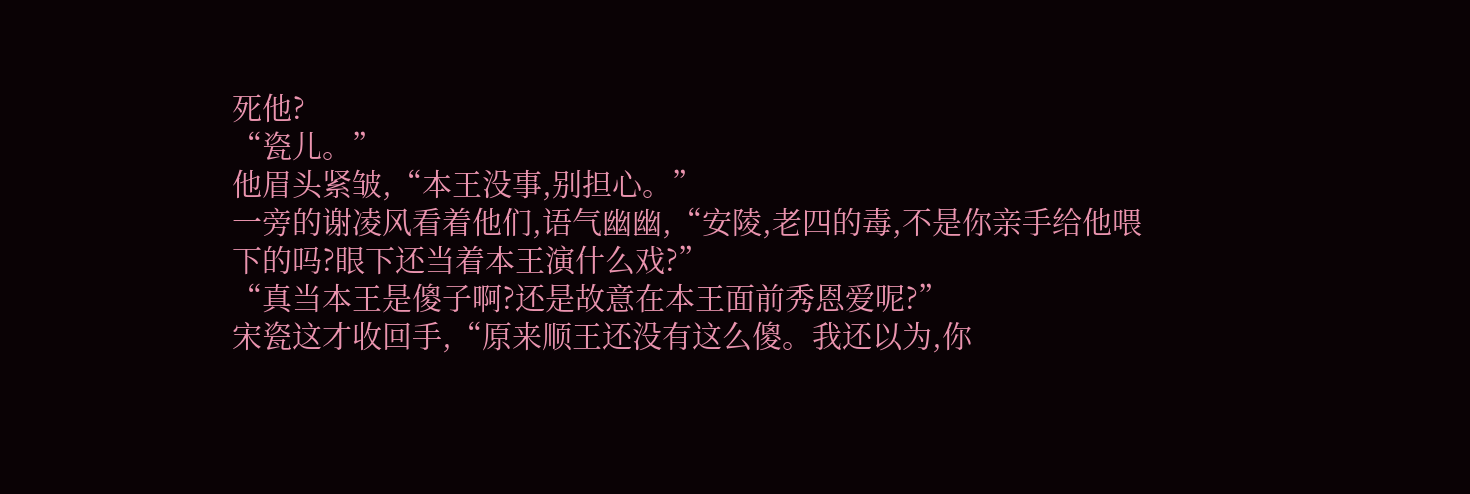死他?
“瓷儿。”
他眉头紧皱,“本王没事,别担心。”
一旁的谢凌风看着他们,语气幽幽,“安陵,老四的毒,不是你亲手给他喂下的吗?眼下还当着本王演什么戏?”
“真当本王是傻子啊?还是故意在本王面前秀恩爱呢?”
宋瓷这才收回手,“原来顺王还没有这么傻。我还以为,你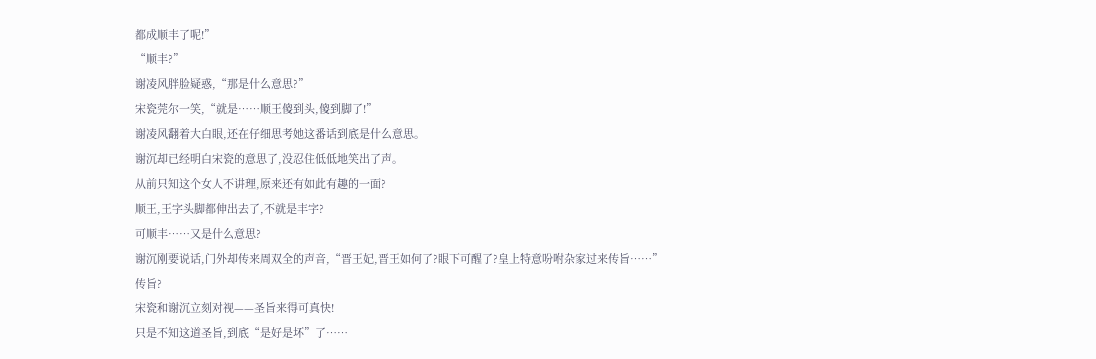都成顺丰了呢!”
“顺丰?”
谢凌风胖脸疑惑,“那是什么意思?”
宋瓷莞尔一笑,“就是……顺王傻到头,傻到脚了!”
谢凌风翻着大白眼,还在仔细思考她这番话到底是什么意思。
谢沉却已经明白宋瓷的意思了,没忍住低低地笑出了声。
从前只知这个女人不讲理,原来还有如此有趣的一面?
顺王,王字头脚都伸出去了,不就是丰字?
可顺丰……又是什么意思?
谢沉刚要说话,门外却传来周双全的声音,“晋王妃,晋王如何了?眼下可醒了?皇上特意吩咐杂家过来传旨……”
传旨?
宋瓷和谢沉立刻对视——圣旨来得可真快!
只是不知这道圣旨,到底“是好是坏”了……